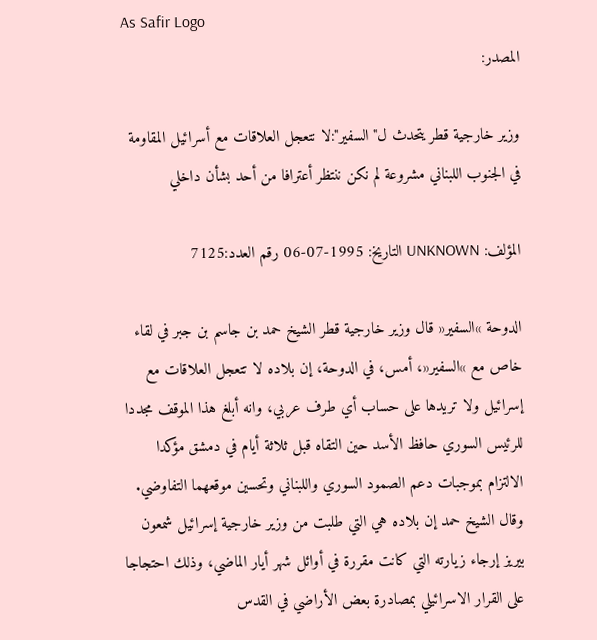As Safir Logo
المصدر:

وزير خارجية قطر يتحدث ل"السفير":لا نتعجل العلاقات مع أسرائيل المقاومة في الجنوب اللبناني مشروعة لم نكن ننتظر أعترافا من أحد بشأن داخلي

المؤلف: UNKNOWN التاريخ: 1995-07-06 رقم العدد:7125

الدوحة »السفير« قال وزير خارجية قطر الشيخ حمد بن جاسم بن جبر في لقاء خاص مع »السفير«، أمس، في الدوحة، إن بلاده لا تتعجل العلاقات مع إسرائيل ولا تريدها على حساب أي طرف عربي، وانه أبلغ هذا الموقف مجددا للرئيس السوري حافظ الأسد حين التقاه قبل ثلاثة أيام في دمشق مؤكدا الالتزام بموجبات دعم الصمود السوري واللبناني وتحسين موقعهما التفاوضي. وقال الشيخ حمد إن بلاده هي التي طلبت من وزير خارجية إسرائيل شمعون بيريز إرجاء زيارته التي كانت مقررة في أوائل شهر أيار الماضي، وذلك احتجاجا على القرار الاسرائيلي بمصادرة بعض الأراضي في القدس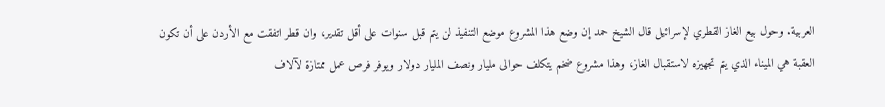العربية. وحول بيع الغاز القطري لإسرائيل قال الشيخ حمد إن وضع هذا المشروع موضع التنفيذ لن يتم قبل سنوات على أقل تقدير، وان قطر اتفقت مع الأردن على أن تكون العقبة هي الميناء الذي يتم تجهيزه لاستقبال الغاز، وهذا مشروع ضخم يتكلف حوالى مليار ونصف المليار دولار ويوفر فرص عمل ممتازة لآلاف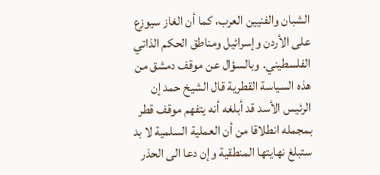الشبان والفنيين العرب، كما أن الغاز سيوزع على الأردن وإسرائيل ومناطق الحكم الذاتي الفلسطيني. وبالسؤال عن موقف دمشق من هذه السياسة القطرية قال الشيخ حمد إن الرئيس الأسد قد أبلغه أنه يتفهم موقف قطر بمجمله انطلاقا من أن العملية السلمية لا بد ستبلغ نهايتها المنطقية وإن دعا الى الحذر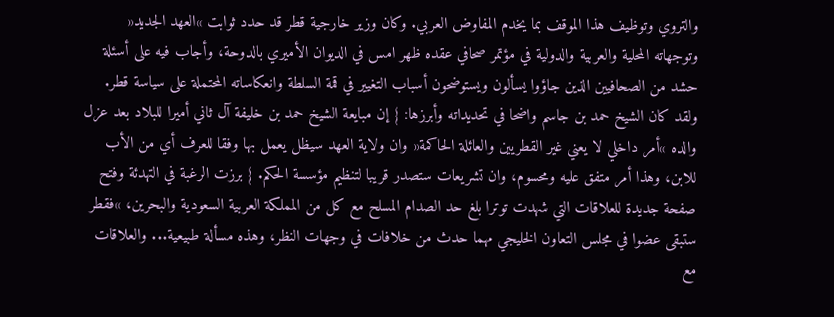والتروي وتوظيف هذا الموقف بما يخدم المفاوض العربي. وكان وزير خارجية قطر قد حدد ثوابت »العهد الجديد« وتوجهاته المحلية والعربية والدولية في مؤتمر صحافي عقده ظهر امس في الديوان الأميري بالدوحة، وأجاب فيه على أسئلة حشد من الصحافيين الذين جاؤوا يسألون ويستوضحون أسباب التغيير في قمة السلطة وانعكاساته المحتملة على سياسة قطر. ولقد كان الشيخ حمد بن جاسم واضحا في تحديداته وأبرزها: } إن مبايعة الشيخ حمد بن خليفة آل ثاني أميرا للبلاد بعد عزل والده »أمر داخلي لا يعني غير القطريين والعائلة الحاكمة« وان ولاية العهد سيظل يعمل بها وفقا للعرف أي من الأب للابن، وهذا أمر متفق عليه ومحسوم، وان تشريعات ستصدر قريبا لتنظيم مؤسسة الحكم. } برزت الرغبة في التهدئة وفتح صفحة جديدة للعلاقات التي شهدت توترا بلغ حد الصدام المسلح مع كل من المملكة العربية السعودية والبحرين، »فقطر ستبقى عضوا في مجلس التعاون الخليجي مهما حدث من خلافات في وجهات النظر، وهذه مسألة طبيعية... والعلاقات مع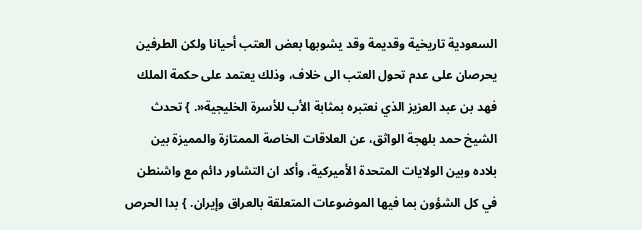السعودية تاريخية وقديمة وقد يشوبها بعض العتب أحيانا ولكن الطرفين يحرصان على عدم تحول العتب الى خلاف، وذلك يعتمد على حكمة الملك فهد بن عبد العزيز الذي نعتبره بمثابة الأب للأسرة الخليجية«. } تحدث الشيخ حمد بلهجة الواثق، عن العلاقات الخاصة الممتازة والمميزة بين بلاده وبين الولايات المتحدة الأميركية، وأكد ان التشاور دائم مع واشنطن في كل الشؤون بما فيها الموضوعات المتعلقة بالعراق وإيران. } بدا الحرص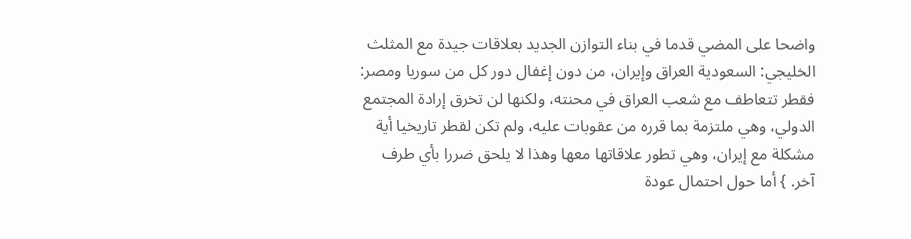واضحا على المضي قدما في بناء التوازن الجديد بعلاقات جيدة مع المثلث الخليجي: السعودية العراق وإيران، من دون إغفال دور كل من سوريا ومصر: فقطر تتعاطف مع شعب العراق في محنته، ولكنها لن تخرق إرادة المجتمع الدولي، وهي ملتزمة بما قرره من عقوبات عليه، ولم تكن لقطر تاريخيا أية مشكلة مع إيران، وهي تطور علاقاتها معها وهذا لا يلحق ضررا بأي طرف آخر. } أما حول احتمال عودة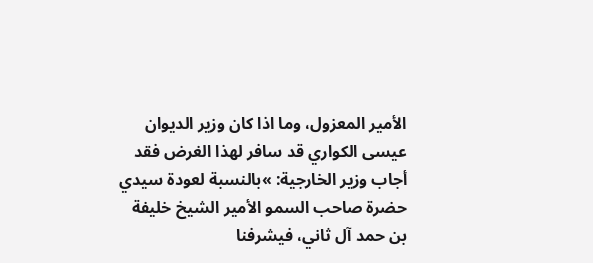الأمير المعزول، وما اذا كان وزير الديوان عيسى الكواري قد سافر لهذا الغرض فقد أجاب وزير الخارجية: »بالنسبة لعودة سيدي حضرة صاحب السمو الأمير الشيخ خليفة بن حمد آل ثاني، فيشرفنا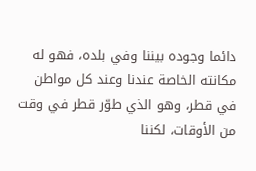دائما وجوده بيننا وفي بلده، فهو له مكانته الخاصة عندنا وعند كل مواطن في قطر، وهو الذي طوّر قطر في وقت من الأوقات، لكننا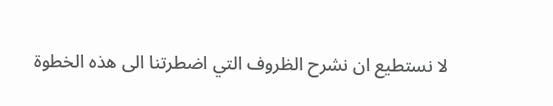لا نستطيع ان نشرح الظروف التي اضطرتنا الى هذه الخطوة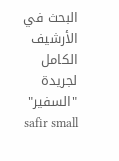البحث في الأرشيف الكامل لجريدة "السفير" safir small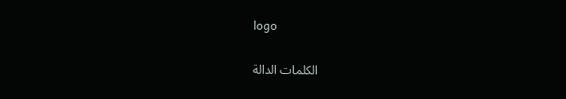logo

الكلمات الدالة